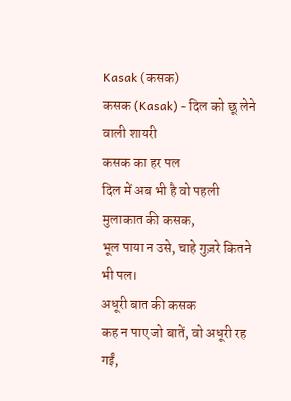Kasak (कसक)
कसक (Kasak) - दिल को छू लेने वाली शायरी
कसक का हर पल
दिल में अब भी है वो पहली मुलाकात की कसक,
भूल पाया न उसे, चाहे गुज़रे कितने भी पल।
अधूरी बात की कसक
कह न पाए जो बातें, वो अधूरी रह गईं,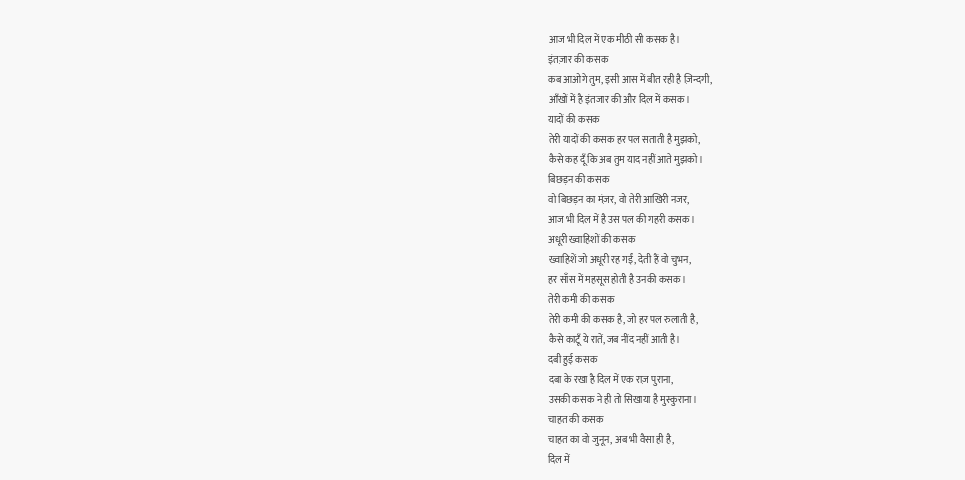आज भी दिल में एक मीठी सी कसक है।
इंतज़ार की कसक
कब आओगे तुम, इसी आस में बीत रही है ज़िन्दगी,
आँखों में है इंतजार की और दिल में कसक।
यादों की कसक
तेरी यादों की कसक हर पल सताती है मुझको,
कैसे कह दूँ कि अब तुम याद नहीं आते मुझको।
बिछड़न की कसक
वो बिछड़न का मंज़र, वो तेरी आखिरी नजर,
आज भी दिल में है उस पल की गहरी कसक।
अधूरी ख्वाहिशों की कसक
ख्वाहिशें जो अधूरी रह गईं, देती हैं वो चुभन,
हर साँस में महसूस होती है उनकी कसक।
तेरी कमी की कसक
तेरी कमी की कसक है, जो हर पल रुलाती है,
कैसे काटूँ ये रातें, जब नींद नहीं आती है।
दबी हुई कसक
दबा के रखा है दिल में एक राज़ पुराना,
उसकी कसक ने ही तो सिखाया है मुस्कुराना।
चाहत की कसक
चाहत का वो जुनून, अब भी वैसा ही है,
दिल में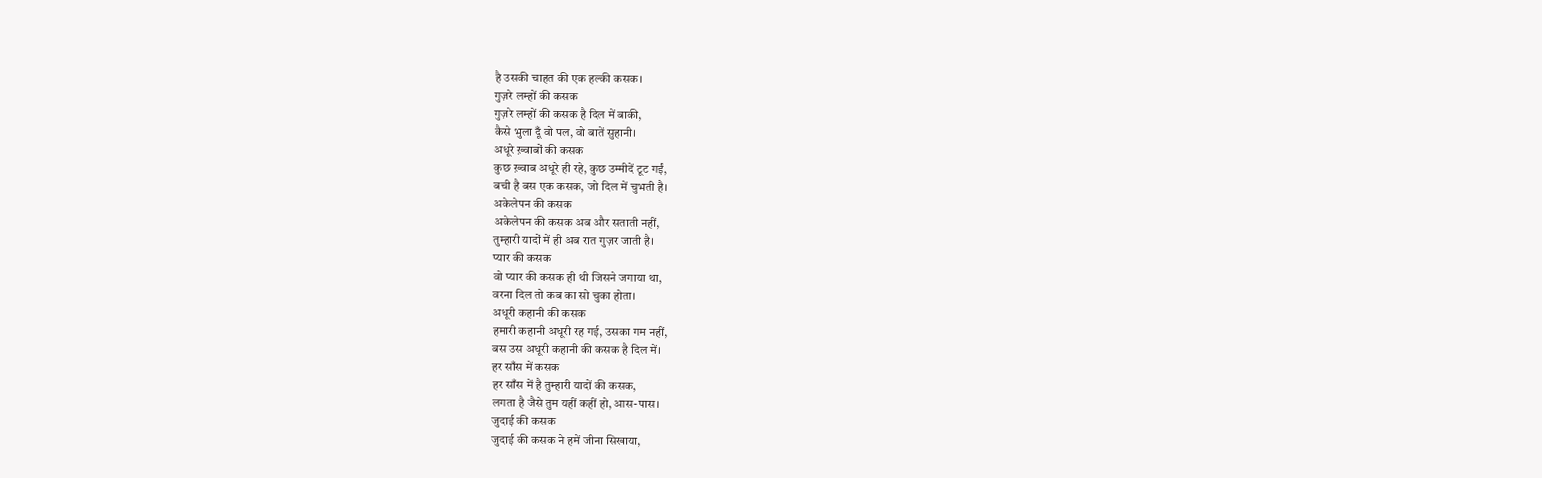है उसकी चाहत की एक हल्की कसक।
गुज़रे लम्हों की कसक
गुज़रे लम्हों की कसक है दिल में बाकी,
कैसे भुला दूँ वो पल, वो बातें सुहानी।
अधूरे ख़्वाबों की कसक
कुछ ख़्वाब अधूरे ही रहे, कुछ उम्मीदें टूट गईं,
बची है बस एक कसक, जो दिल में चुभती है।
अकेलेपन की कसक
अकेलेपन की कसक अब और सताती नहीं,
तुम्हारी यादों में ही अब रात गुज़र जाती है।
प्यार की कसक
वो प्यार की कसक ही थी जिसने जगाया था,
वरना दिल तो कब का सो चुका होता।
अधूरी कहानी की कसक
हमारी कहानी अधूरी रह गई, उसका गम नहीं,
बस उस अधूरी कहानी की कसक है दिल में।
हर साँस में कसक
हर साँस में है तुम्हारी यादों की कसक,
लगता है जैसे तुम यहीं कहीं हो, आस-पास।
जुदाई की कसक
जुदाई की कसक ने हमें जीना सिखाया,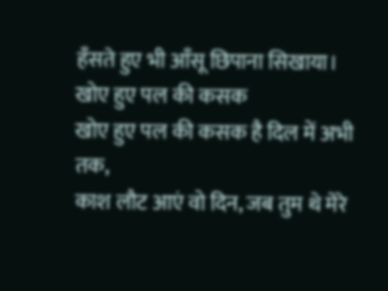हँसते हुए भी आँसू छिपाना सिखाया।
खोए हुए पल की कसक
खोए हुए पल की कसक है दिल में अभी तक,
काश लौट आएं वो दिन, जब तुम थे मेरे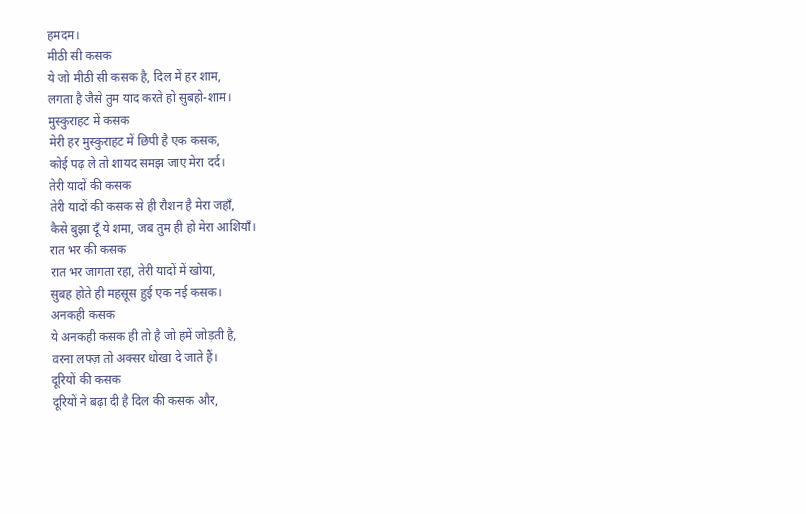हमदम।
मीठी सी कसक
ये जो मीठी सी कसक है, दिल में हर शाम,
लगता है जैसे तुम याद करते हो सुबहो-शाम।
मुस्कुराहट में कसक
मेरी हर मुस्कुराहट में छिपी है एक कसक,
कोई पढ़ ले तो शायद समझ जाए मेरा दर्द।
तेरी यादों की कसक
तेरी यादों की कसक से ही रौशन है मेरा जहाँ,
कैसे बुझा दूँ ये शमा, जब तुम ही हो मेरा आशियाँ।
रात भर की कसक
रात भर जागता रहा, तेरी यादों में खोया,
सुबह होते ही महसूस हुई एक नई कसक।
अनकही कसक
ये अनकही कसक ही तो है जो हमें जोड़ती है,
वरना लफ्ज़ तो अक्सर धोखा दे जाते हैं।
दूरियों की कसक
दूरियों ने बढ़ा दी है दिल की कसक और,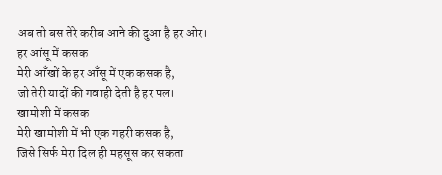अब तो बस तेरे करीब आने की दुआ है हर ओर।
हर आंसू में कसक
मेरी आँखों के हर आँसू में एक कसक है,
जो तेरी यादों की गवाही देती है हर पल।
खामोशी में कसक
मेरी खामोशी में भी एक गहरी कसक है,
जिसे सिर्फ मेरा दिल ही महसूस कर सकता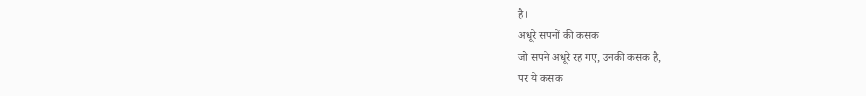है।
अधूरे सपनों की कसक
जो सपने अधूरे रह गए, उनकी कसक है,
पर ये कसक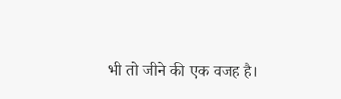भी तो जीने की एक वजह है।